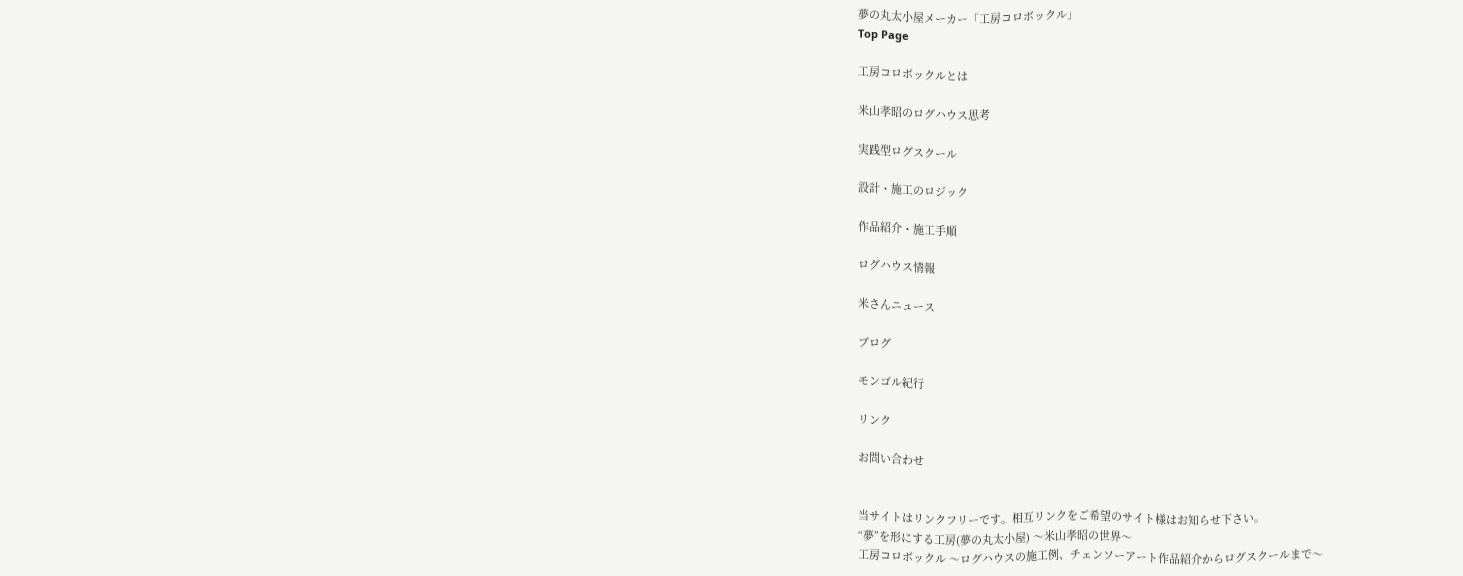夢の丸太小屋メーカー「工房コロボックル」
Top Page

工房コロボックルとは

米山孝昭のログハウス思考

実践型ログスクール

設計・施工のロジック

作品紹介・施工手順

ログハウス情報

米さんニュース

ブログ

モンゴル紀行

リンク

お問い合わせ


当サイトはリンクフリーです。相互リンクをご希望のサイト様はお知らせ下さい。
“夢”を形にする工房(夢の丸太小屋) 〜米山孝昭の世界〜
工房コロボックル 〜ログハウスの施工例、チェンソーアート作品紹介からログスクールまで〜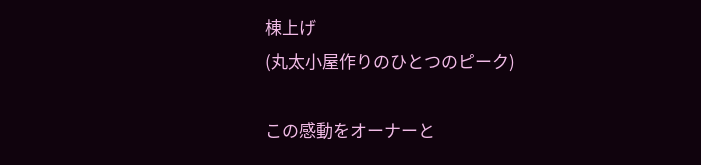棟上げ
(丸太小屋作りのひとつのピーク)

この感動をオーナーと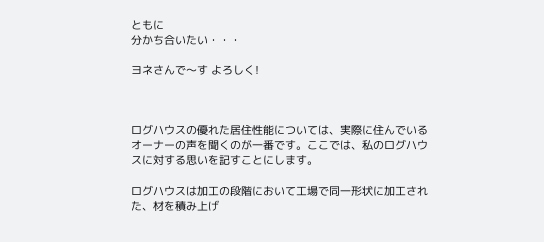ともに
分かち合いたい・・・

ヨネさんで〜す よろしく!



ログハウスの優れた居住性能については、実際に住んでいるオーナーの声を聞くのが一番です。ここでは、私のログハウスに対する思いを記すことにします。

ログハウスは加工の段階において工場で同一形状に加工された、材を積み上げ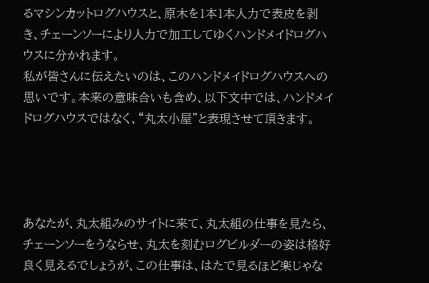るマシンカットログハウスと、原木を1本1本人力で表皮を剥き、チェーンソーにより人力で加工してゆくハンドメイドログハウスに分かれます。
私が皆さんに伝えたいのは、このハンドメイドログハウスへの思いです。本来の意味合いも含め、以下文中では、ハンドメイドログハウスではなく、“丸太小屋”と表現させて頂きます。




あなたが、丸太組みのサイトに来て、丸太組の仕事を見たら、チェーンソーをうならせ、丸太を刻むログビルダーの姿は格好良く見えるでしょうが、この仕事は、はたで見るほど楽じゃな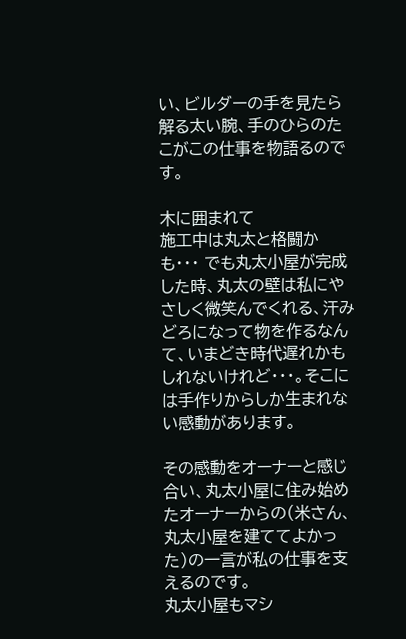い、ビルダーの手を見たら解る太い腕、手のひらのたこがこの仕事を物語るのです。

木に囲まれて
施工中は丸太と格闘かも・・・ でも丸太小屋が完成した時、丸太の壁は私にやさしく微笑んでくれる、汗みどろになって物を作るなんて、いまどき時代遅れかもしれないけれど・・・。そこには手作りからしか生まれない感動があります。

その感動をオーナーと感じ合い、丸太小屋に住み始めたオーナーからの(米さん、丸太小屋を建ててよかった)の一言が私の仕事を支えるのです。
丸太小屋もマシ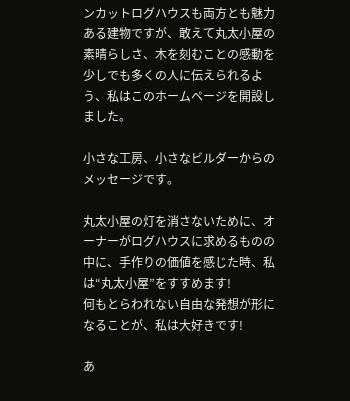ンカットログハウスも両方とも魅力ある建物ですが、敢えて丸太小屋の素晴らしさ、木を刻むことの感動を少しでも多くの人に伝えられるよう、私はこのホームページを開設しました。

小さな工房、小さなビルダーからのメッセージです。

丸太小屋の灯を消さないために、オーナーがログハウスに求めるものの中に、手作りの価値を感じた時、私は“丸太小屋”をすすめます!
何もとらわれない自由な発想が形になることが、私は大好きです!

あ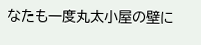なたも一度丸太小屋の壁に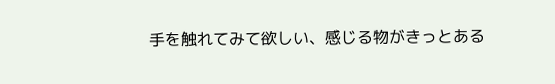手を触れてみて欲しい、感じる物がきっとある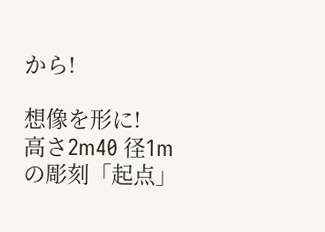から!

想像を形に!
高さ2m40 径1mの彫刻「起点」